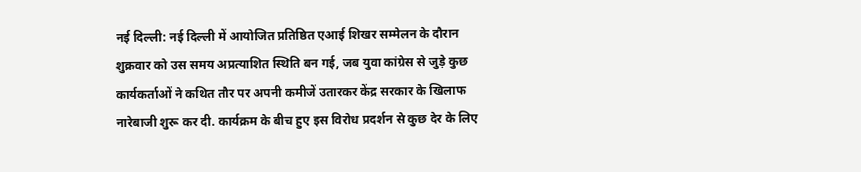नई दिल्ली: नई दिल्ली में आयोजित प्रतिष्ठित एआई शिखर सम्मेलन के दौरान शुक्रवार को उस समय अप्रत्याशित स्थिति बन गई, जब युवा कांग्रेस से जुड़े कुछ कार्यकर्ताओं ने कथित तौर पर अपनी कमीजें उतारकर केंद्र सरकार के खिलाफ नारेबाजी शुरू कर दी. कार्यक्रम के बीच हुए इस विरोध प्रदर्शन से कुछ देर के लिए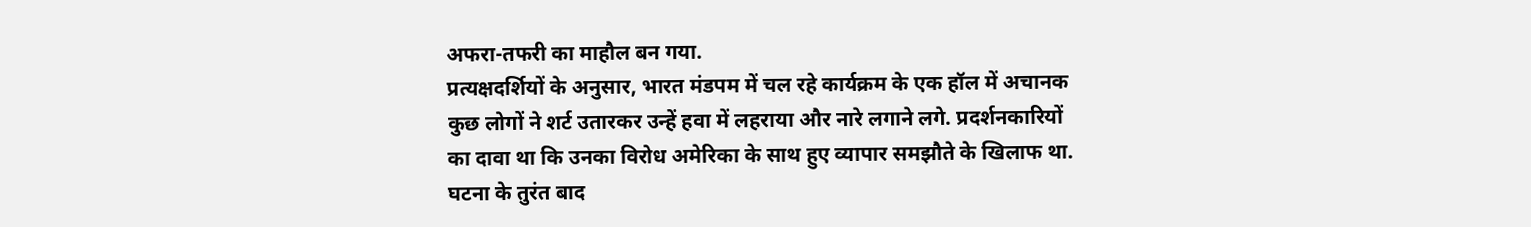अफरा-तफरी का माहौल बन गया.
प्रत्यक्षदर्शियों के अनुसार, भारत मंडपम में चल रहे कार्यक्रम के एक हॉल में अचानक कुछ लोगों ने शर्ट उतारकर उन्हें हवा में लहराया और नारे लगाने लगे. प्रदर्शनकारियों का दावा था कि उनका विरोध अमेरिका के साथ हुए व्यापार समझौते के खिलाफ था.
घटना के तुरंत बाद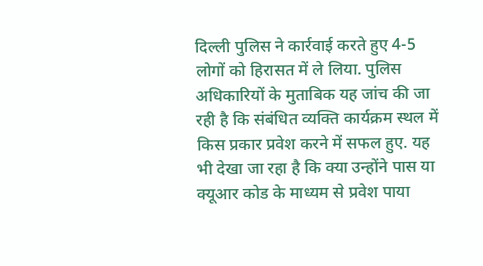दिल्ली पुलिस ने कार्रवाई करते हुए 4-5 लोगों को हिरासत में ले लिया. पुलिस अधिकारियों के मुताबिक यह जांच की जा रही है कि संबंधित व्यक्ति कार्यक्रम स्थल में किस प्रकार प्रवेश करने में सफल हुए. यह भी देखा जा रहा है कि क्या उन्होंने पास या क्यूआर कोड के माध्यम से प्रवेश पाया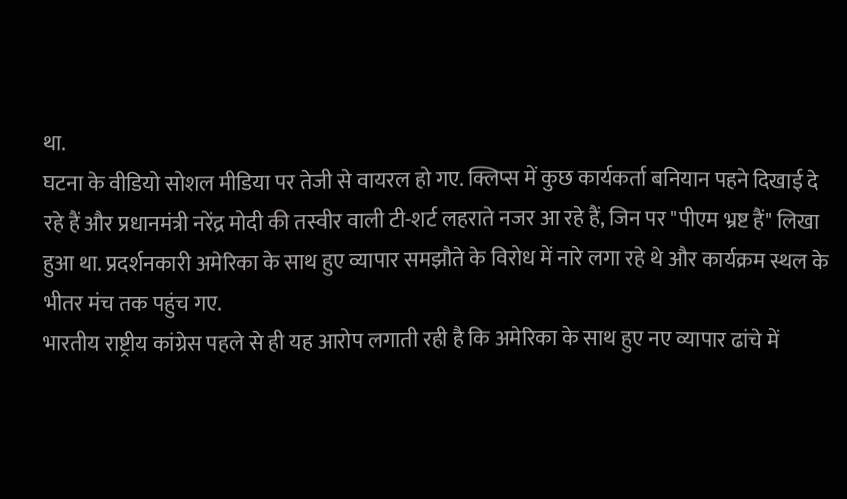था.
घटना के वीडियो सोशल मीडिया पर तेजी से वायरल हो गए. क्लिप्स में कुछ कार्यकर्ता बनियान पहने दिखाई दे रहे हैं और प्रधानमंत्री नरेंद्र मोदी की तस्वीर वाली टी-शर्ट लहराते नजर आ रहे हैं, जिन पर "पीएम भ्रष्ट हैं" लिखा हुआ था. प्रदर्शनकारी अमेरिका के साथ हुए व्यापार समझौते के विरोध में नारे लगा रहे थे और कार्यक्रम स्थल के भीतर मंच तक पहुंच गए.
भारतीय राष्ट्रीय कांग्रेस पहले से ही यह आरोप लगाती रही है कि अमेरिका के साथ हुए नए व्यापार ढांचे में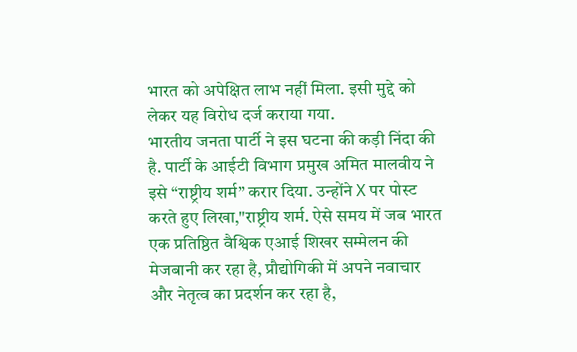भारत को अपेक्षित लाभ नहीं मिला. इसी मुद्दे को लेकर यह विरोध दर्ज कराया गया.
भारतीय जनता पार्टी ने इस घटना की कड़ी निंदा की है. पार्टी के आईटी विभाग प्रमुख अमित मालवीय ने इसे “राष्ट्रीय शर्म” करार दिया. उन्होंने X पर पोस्ट करते हुए लिखा,"राष्ट्रीय शर्म. ऐसे समय में जब भारत एक प्रतिष्ठित वैश्विक एआई शिखर सम्मेलन की मेजबानी कर रहा है, प्रौद्योगिकी में अपने नवाचार और नेतृत्व का प्रदर्शन कर रहा है,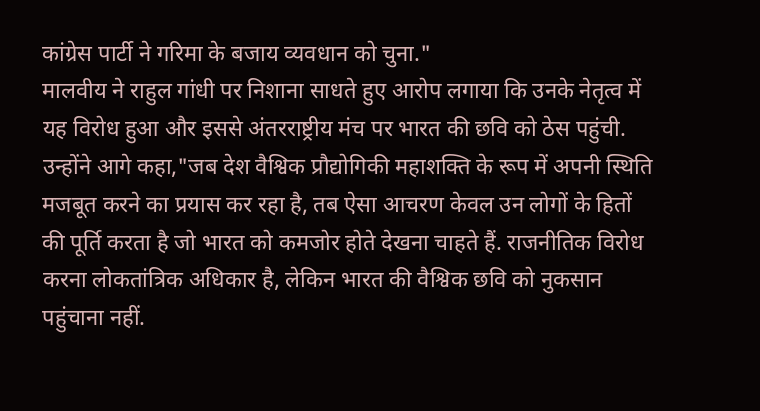कांग्रेस पार्टी ने गरिमा के बजाय व्यवधान को चुना."
मालवीय ने राहुल गांधी पर निशाना साधते हुए आरोप लगाया कि उनके नेतृत्व में यह विरोध हुआ और इससे अंतरराष्ट्रीय मंच पर भारत की छवि को ठेस पहुंची.
उन्होंने आगे कहा,"जब देश वैश्विक प्रौद्योगिकी महाशक्ति के रूप में अपनी स्थिति मजबूत करने का प्रयास कर रहा है, तब ऐसा आचरण केवल उन लोगों के हितों की पूर्ति करता है जो भारत को कमजोर होते देखना चाहते हैं. राजनीतिक विरोध करना लोकतांत्रिक अधिकार है, लेकिन भारत की वैश्विक छवि को नुकसान पहुंचाना नहीं.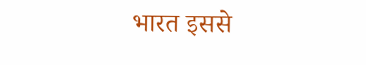भारत इससे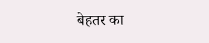बेहतर का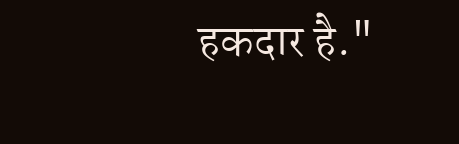हकदार है."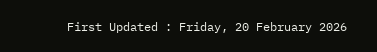First Updated : Friday, 20 February 2026